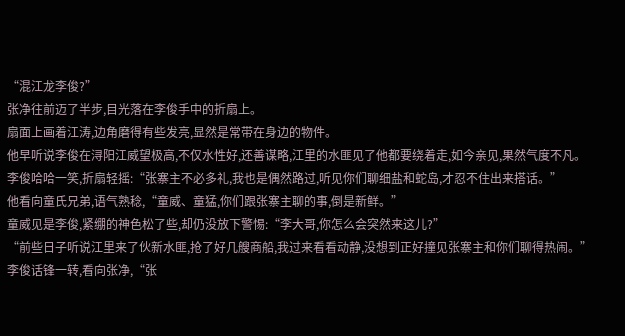“混江龙李俊?”
张净往前迈了半步,目光落在李俊手中的折扇上。
扇面上画着江涛,边角磨得有些发亮,显然是常带在身边的物件。
他早听说李俊在浔阳江威望极高,不仅水性好,还善谋略,江里的水匪见了他都要绕着走,如今亲见,果然气度不凡。
李俊哈哈一笑,折扇轻摇:“张寨主不必多礼,我也是偶然路过,听见你们聊细盐和蛇岛,才忍不住出来搭话。”
他看向童氏兄弟,语气熟稔,“童威、童猛,你们跟张寨主聊的事,倒是新鲜。”
童威见是李俊,紧绷的神色松了些,却仍没放下警惕:“李大哥,你怎么会突然来这儿?”
“前些日子听说江里来了伙新水匪,抢了好几艘商船,我过来看看动静,没想到正好撞见张寨主和你们聊得热闹。”
李俊话锋一转,看向张净,“张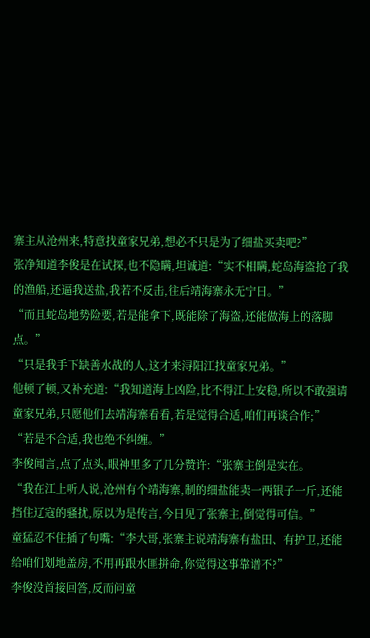寨主从沧州来,特意找童家兄弟,想必不只是为了细盐买卖吧?”
张净知道李俊是在试探,也不隐瞒,坦诚道:“实不相瞒,蛇岛海盗抢了我的渔船,还逼我送盐,我若不反击,往后靖海寨永无宁日。”
“而且蛇岛地势险要,若是能拿下,既能除了海盗,还能做海上的落脚点。”
“只是我手下缺善水战的人,这才来浔阳江找童家兄弟。”
他顿了顿,又补充道:“我知道海上凶险,比不得江上安稳,所以不敢强请童家兄弟,只愿他们去靖海寨看看,若是觉得合适,咱们再谈合作;”
“若是不合适,我也绝不纠缠。”
李俊闻言,点了点头,眼神里多了几分赞许:“张寨主倒是实在。
“我在江上听人说,沧州有个靖海寨,制的细盐能卖一两银子一斤,还能挡住辽寇的骚扰,原以为是传言,今日见了张寨主,倒觉得可信。”
童猛忍不住插了句嘴:“李大哥,张寨主说靖海寨有盐田、有护卫,还能给咱们划地盖房,不用再跟水匪拼命,你觉得这事靠谱不?”
李俊没首接回答,反而问童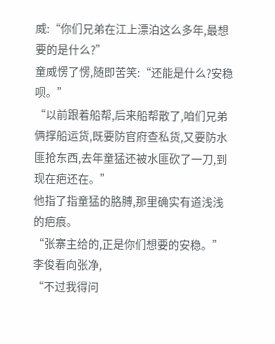威:“你们兄弟在江上漂泊这么多年,最想要的是什么?”
童威愣了愣,随即苦笑:“还能是什么?安稳呗。”
“以前跟着船帮,后来船帮散了,咱们兄弟俩撑船运货,既要防官府查私货,又要防水匪抢东西,去年童猛还被水匪砍了一刀,到现在疤还在。”
他指了指童猛的胳膊,那里确实有道浅浅的疤痕。
“张寨主给的,正是你们想要的安稳。”李俊看向张净,
“不过我得问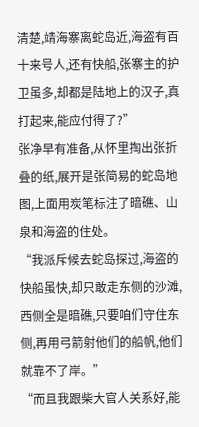清楚,靖海寨离蛇岛近,海盗有百十来号人,还有快船,张寨主的护卫虽多,却都是陆地上的汉子,真打起来,能应付得了?”
张净早有准备,从怀里掏出张折叠的纸,展开是张简易的蛇岛地图,上面用炭笔标注了暗礁、山泉和海盗的住处。
“我派斥候去蛇岛探过,海盗的快船虽快,却只敢走东侧的沙滩,西侧全是暗礁,只要咱们守住东侧,再用弓箭射他们的船帆,他们就靠不了岸。”
“而且我跟柴大官人关系好,能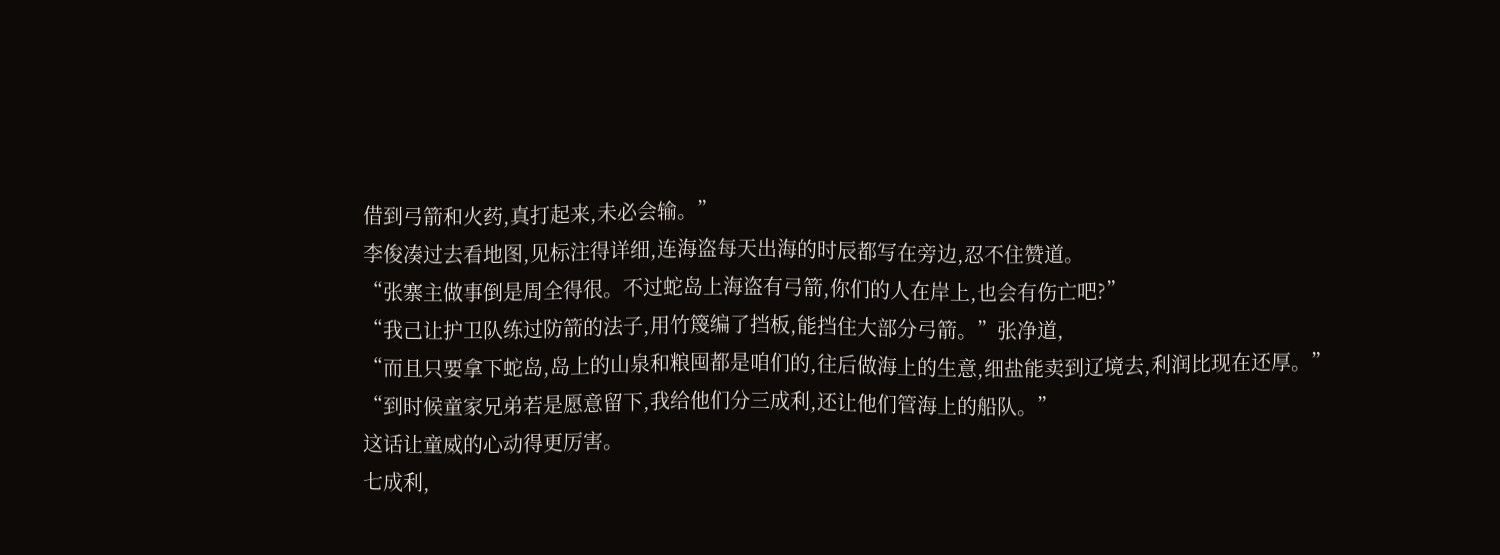借到弓箭和火药,真打起来,未必会输。”
李俊凑过去看地图,见标注得详细,连海盗每天出海的时辰都写在旁边,忍不住赞道。
“张寨主做事倒是周全得很。不过蛇岛上海盗有弓箭,你们的人在岸上,也会有伤亡吧?”
“我己让护卫队练过防箭的法子,用竹篾编了挡板,能挡住大部分弓箭。”张净道,
“而且只要拿下蛇岛,岛上的山泉和粮囤都是咱们的,往后做海上的生意,细盐能卖到辽境去,利润比现在还厚。”
“到时候童家兄弟若是愿意留下,我给他们分三成利,还让他们管海上的船队。”
这话让童威的心动得更厉害。
七成利,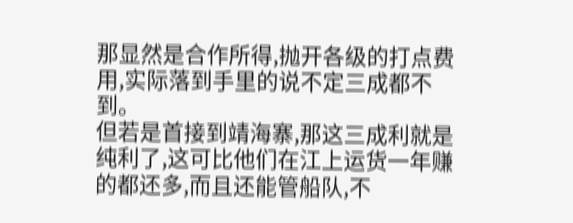那显然是合作所得,抛开各级的打点费用,实际落到手里的说不定三成都不到。
但若是首接到靖海寨,那这三成利就是纯利了,这可比他们在江上运货一年赚的都还多,而且还能管船队,不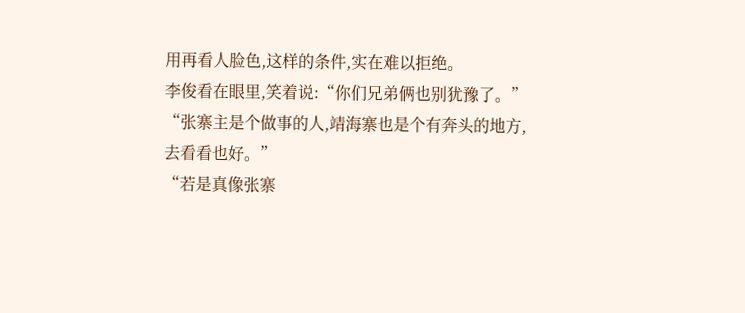用再看人脸色,这样的条件,实在难以拒绝。
李俊看在眼里,笑着说:“你们兄弟俩也别犹豫了。”
“张寨主是个做事的人,靖海寨也是个有奔头的地方,去看看也好。”
“若是真像张寨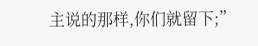主说的那样,你们就留下;”